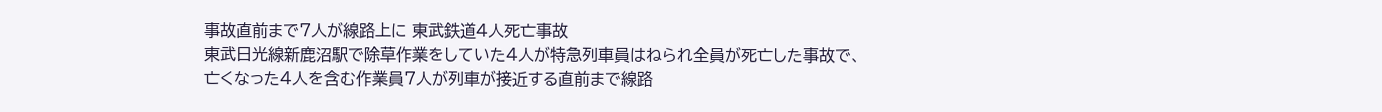事故直前まで7人が線路上に 東武鉄道4人死亡事故
東武日光線新鹿沼駅で除草作業をしていた4人が特急列車員はねられ全員が死亡した事故で、亡くなった4人を含む作業員7人が列車が接近する直前まで線路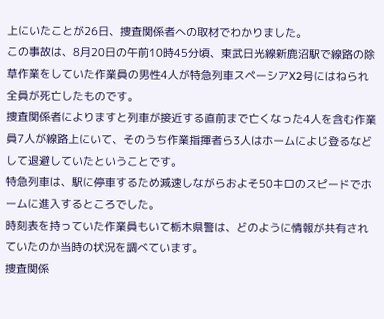上にいたことが26日、捜査関係者への取材でわかりました。
この事故は、8月20日の午前10時45分頃、東武日光線新鹿沼駅で線路の除草作業をしていた作業員の男性4人が特急列車スペーシアX2号にはねられ全員が死亡したものです。
捜査関係者によりますと列車が接近する直前まで亡くなった4人を含む作業員7人が線路上にいて、そのうち作業指揮者ら3人はホームによじ登るなどして退避していたということです。
特急列車は、駅に停車するため減速しながらおよそ50キロのスピードでホームに進入するところでした。
時刻表を持っていた作業員もいて栃木県警は、どのように情報が共有されていたのか当時の状況を調べています。
捜査関係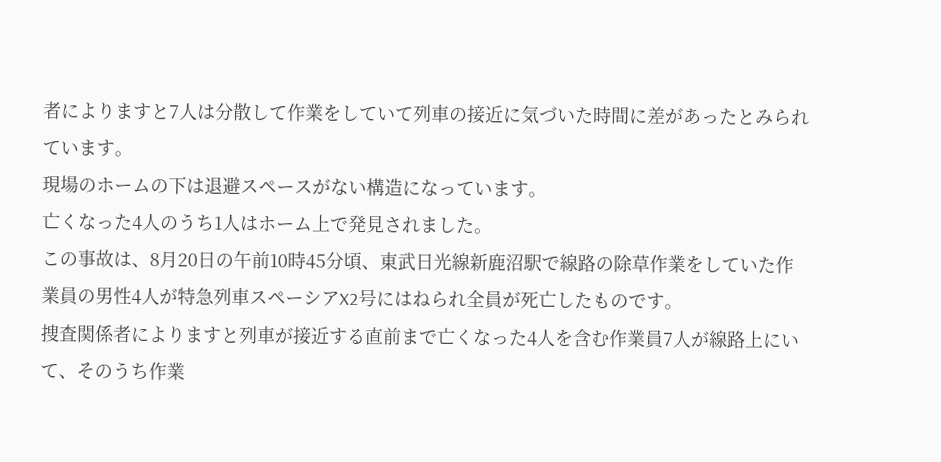者によりますと7人は分散して作業をしていて列車の接近に気づいた時間に差があったとみられています。
現場のホームの下は退避スペースがない構造になっています。
亡くなった4人のうち1人はホーム上で発見されました。
この事故は、8月20日の午前10時45分頃、東武日光線新鹿沼駅で線路の除草作業をしていた作業員の男性4人が特急列車スペーシアX2号にはねられ全員が死亡したものです。
捜査関係者によりますと列車が接近する直前まで亡くなった4人を含む作業員7人が線路上にいて、そのうち作業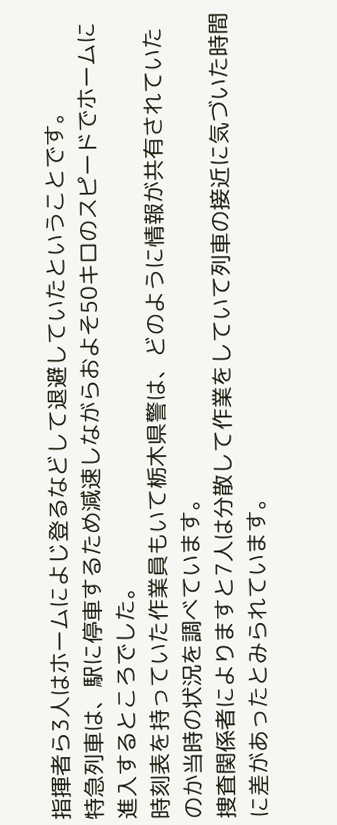指揮者ら3人はホームによじ登るなどして退避していたということです。
特急列車は、駅に停車するため減速しながらおよそ50キロのスピードでホームに進入するところでした。
時刻表を持っていた作業員もいて栃木県警は、どのように情報が共有されていたのか当時の状況を調べています。
捜査関係者によりますと7人は分散して作業をしていて列車の接近に気づいた時間に差があったとみられています。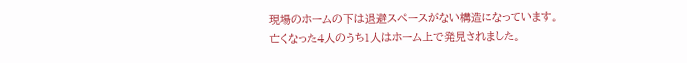現場のホームの下は退避スペースがない構造になっています。
亡くなった4人のうち1人はホーム上で発見されました。